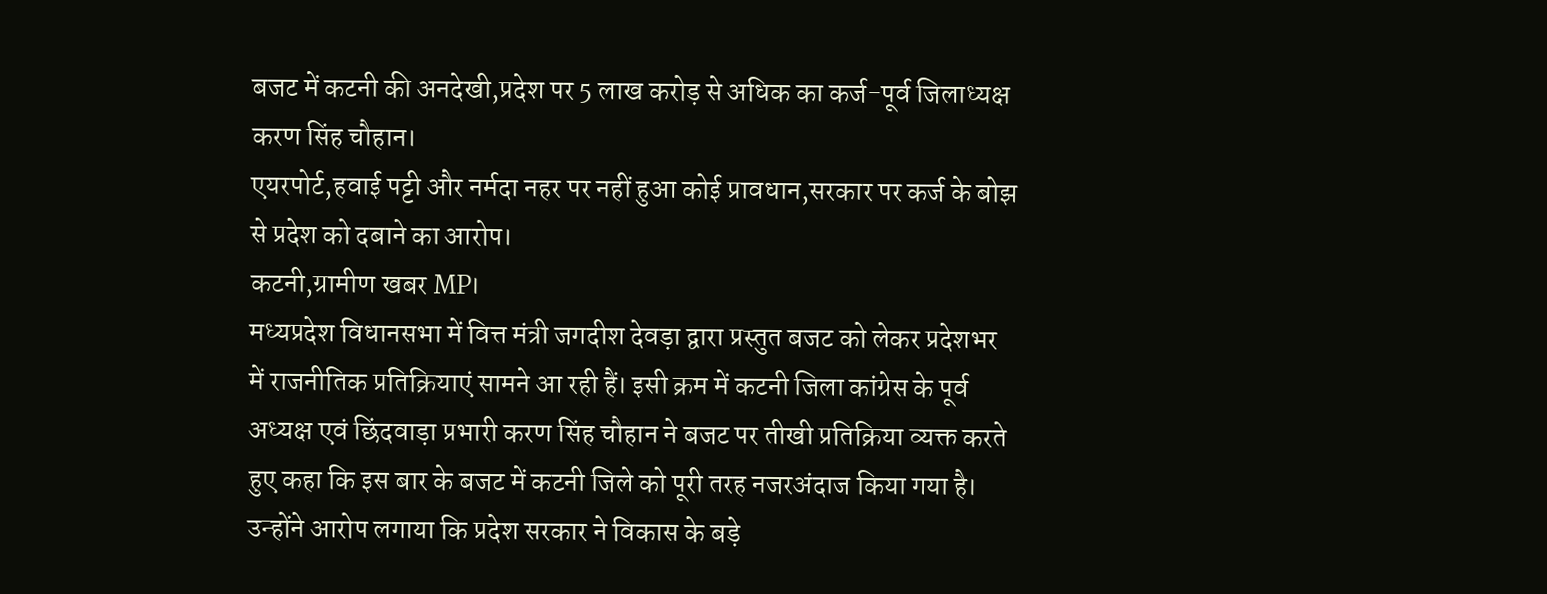बजट में कटनी की अनदेखी,प्रदेश पर 5 लाख करोड़ से अधिक का कर्ज-पूर्व जिलाध्यक्ष करण सिंह चौहान।
एयरपोर्ट,हवाई पट्टी और नर्मदा नहर पर नहीं हुआ कोई प्रावधान,सरकार पर कर्ज के बोझ से प्रदेश को दबाने का आरोप।
कटनी,ग्रामीण खबर MP।
मध्यप्रदेश विधानसभा में वित्त मंत्री जगदीश देवड़ा द्वारा प्रस्तुत बजट को लेकर प्रदेशभर में राजनीतिक प्रतिक्रियाएं सामने आ रही हैं। इसी क्रम में कटनी जिला कांग्रेस के पूर्व अध्यक्ष एवं छिंदवाड़ा प्रभारी करण सिंह चौहान ने बजट पर तीखी प्रतिक्रिया व्यक्त करते हुए कहा कि इस बार के बजट में कटनी जिले को पूरी तरह नजरअंदाज किया गया है। उन्होंने आरोप लगाया कि प्रदेश सरकार ने विकास के बड़े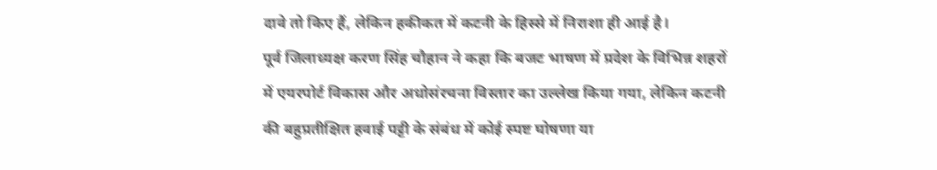दावे तो किए हैं, लेकिन हकीकत में कटनी के हिस्से में निराशा ही आई है।
पूर्व जिलाध्यक्ष करण सिंह चौहान ने कहा कि बजट भाषण में प्रदेश के विभिन्न शहरों में एयरपोर्ट विकास और अधोसंरचना विस्तार का उल्लेख किया गया, लेकिन कटनी की बहुप्रतीक्षित हवाई पट्टी के संबंध में कोई स्पष्ट घोषणा या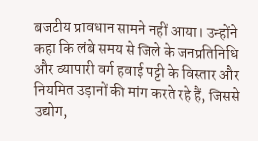बजटीय प्रावधान सामने नहीं आया। उन्होंने कहा कि लंबे समय से जिले के जनप्रतिनिधि और व्यापारी वर्ग हवाई पट्टी के विस्तार और नियमित उड़ानों की मांग करते रहे हैं, जिससे उद्योग,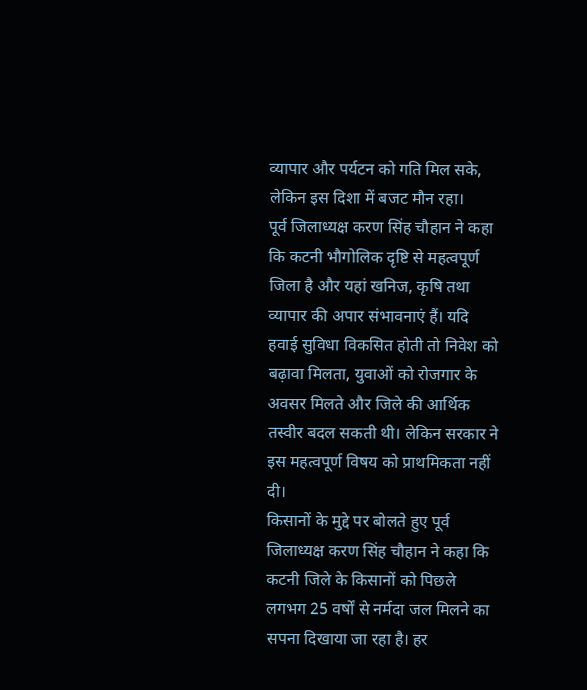व्यापार और पर्यटन को गति मिल सके, लेकिन इस दिशा में बजट मौन रहा।
पूर्व जिलाध्यक्ष करण सिंह चौहान ने कहा कि कटनी भौगोलिक दृष्टि से महत्वपूर्ण जिला है और यहां खनिज, कृषि तथा व्यापार की अपार संभावनाएं हैं। यदि हवाई सुविधा विकसित होती तो निवेश को बढ़ावा मिलता, युवाओं को रोजगार के अवसर मिलते और जिले की आर्थिक तस्वीर बदल सकती थी। लेकिन सरकार ने इस महत्वपूर्ण विषय को प्राथमिकता नहीं दी।
किसानों के मुद्दे पर बोलते हुए पूर्व जिलाध्यक्ष करण सिंह चौहान ने कहा कि कटनी जिले के किसानों को पिछले लगभग 25 वर्षों से नर्मदा जल मिलने का सपना दिखाया जा रहा है। हर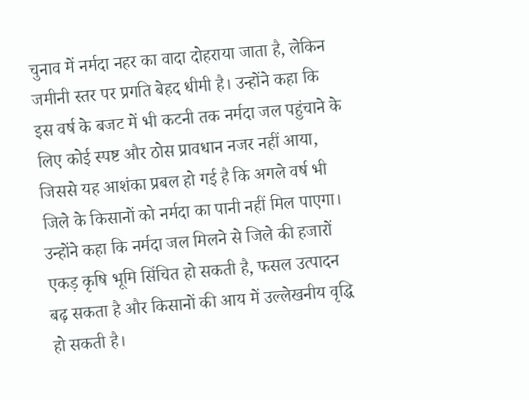चुनाव में नर्मदा नहर का वादा दोहराया जाता है, लेकिन जमीनी स्तर पर प्रगति बेहद धीमी है। उन्होंने कहा कि इस वर्ष के बजट में भी कटनी तक नर्मदा जल पहुंचाने के लिए कोई स्पष्ट और ठोस प्रावधान नजर नहीं आया, जिससे यह आशंका प्रबल हो गई है कि अगले वर्ष भी जिले के किसानों को नर्मदा का पानी नहीं मिल पाएगा।
उन्होंने कहा कि नर्मदा जल मिलने से जिले की हजारों एकड़ कृषि भूमि सिंचित हो सकती है, फसल उत्पादन बढ़ सकता है और किसानों की आय में उल्लेखनीय वृद्धि हो सकती है।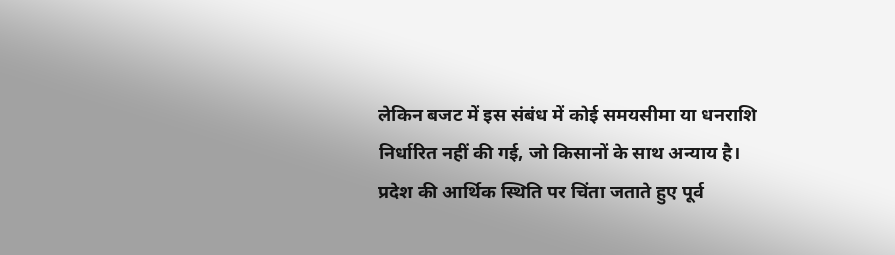लेकिन बजट में इस संबंध में कोई समयसीमा या धनराशि निर्धारित नहीं की गई, जो किसानों के साथ अन्याय है।
प्रदेश की आर्थिक स्थिति पर चिंता जताते हुए पूर्व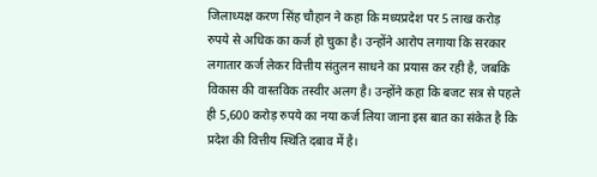जिलाध्यक्ष करण सिंह चौहान ने कहा कि मध्यप्रदेश पर 5 लाख करोड़ रुपये से अधिक का कर्ज हो चुका है। उन्होंने आरोप लगाया कि सरकार लगातार कर्ज लेकर वित्तीय संतुलन साधने का प्रयास कर रही है, जबकि विकास की वास्तविक तस्वीर अलग है। उन्होंने कहा कि बजट सत्र से पहले ही 5,600 करोड़ रुपये का नया कर्ज लिया जाना इस बात का संकेत है कि प्रदेश की वित्तीय स्थिति दबाव में है।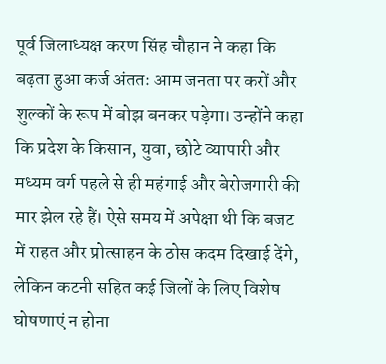पूर्व जिलाध्यक्ष करण सिंह चौहान ने कहा कि बढ़ता हुआ कर्ज अंततः आम जनता पर करों और शुल्कों के रूप में बोझ बनकर पड़ेगा। उन्होंने कहा कि प्रदेश के किसान, युवा, छोटे व्यापारी और मध्यम वर्ग पहले से ही महंगाई और बेरोजगारी की मार झेल रहे हैं। ऐसे समय में अपेक्षा थी कि बजट में राहत और प्रोत्साहन के ठोस कदम दिखाई देंगे, लेकिन कटनी सहित कई जिलों के लिए विशेष घोषणाएं न होना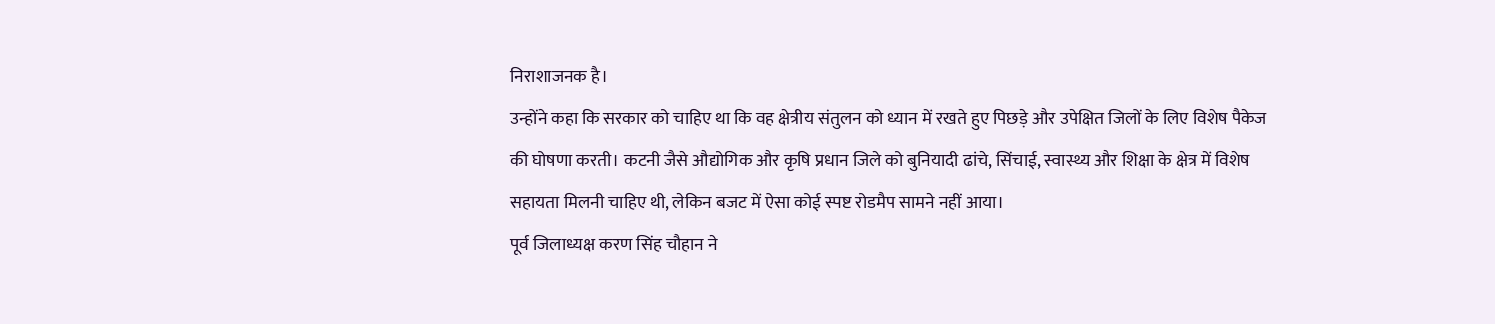निराशाजनक है।
उन्होंने कहा कि सरकार को चाहिए था कि वह क्षेत्रीय संतुलन को ध्यान में रखते हुए पिछड़े और उपेक्षित जिलों के लिए विशेष पैकेज की घोषणा करती। कटनी जैसे औद्योगिक और कृषि प्रधान जिले को बुनियादी ढांचे, सिंचाई, स्वास्थ्य और शिक्षा के क्षेत्र में विशेष सहायता मिलनी चाहिए थी, लेकिन बजट में ऐसा कोई स्पष्ट रोडमैप सामने नहीं आया।
पूर्व जिलाध्यक्ष करण सिंह चौहान ने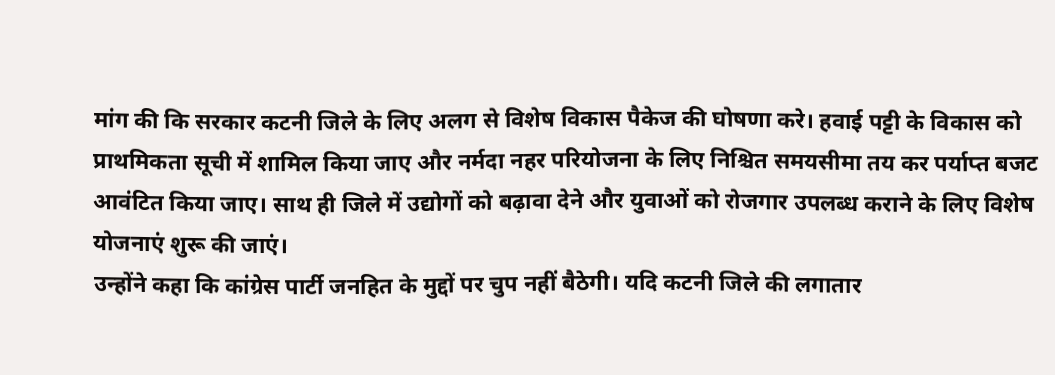मांग की कि सरकार कटनी जिले के लिए अलग से विशेष विकास पैकेज की घोषणा करे। हवाई पट्टी के विकास को प्राथमिकता सूची में शामिल किया जाए और नर्मदा नहर परियोजना के लिए निश्चित समयसीमा तय कर पर्याप्त बजट आवंटित किया जाए। साथ ही जिले में उद्योगों को बढ़ावा देने और युवाओं को रोजगार उपलब्ध कराने के लिए विशेष योजनाएं शुरू की जाएं।
उन्होंने कहा कि कांग्रेस पार्टी जनहित के मुद्दों पर चुप नहीं बैठेगी। यदि कटनी जिले की लगातार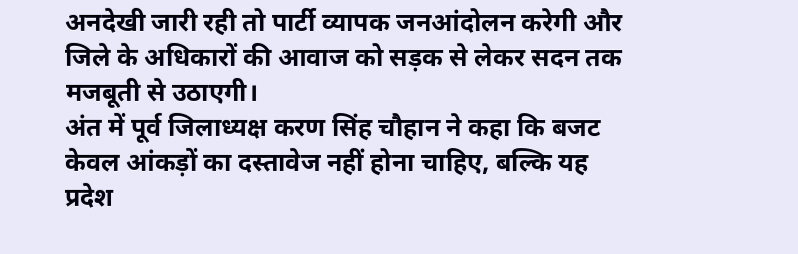अनदेखी जारी रही तो पार्टी व्यापक जनआंदोलन करेगी और जिले के अधिकारों की आवाज को सड़क से लेकर सदन तक मजबूती से उठाएगी।
अंत में पूर्व जिलाध्यक्ष करण सिंह चौहान ने कहा कि बजट केवल आंकड़ों का दस्तावेज नहीं होना चाहिए, बल्कि यह प्रदेश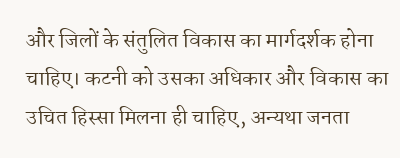और जिलों के संतुलित विकास का मार्गदर्शक होना चाहिए। कटनी को उसका अधिकार और विकास का उचित हिस्सा मिलना ही चाहिए, अन्यथा जनता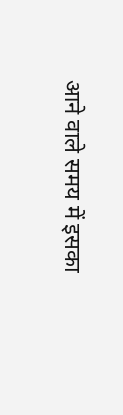आने वाले समय में इसका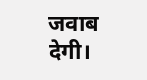जवाब देगी।